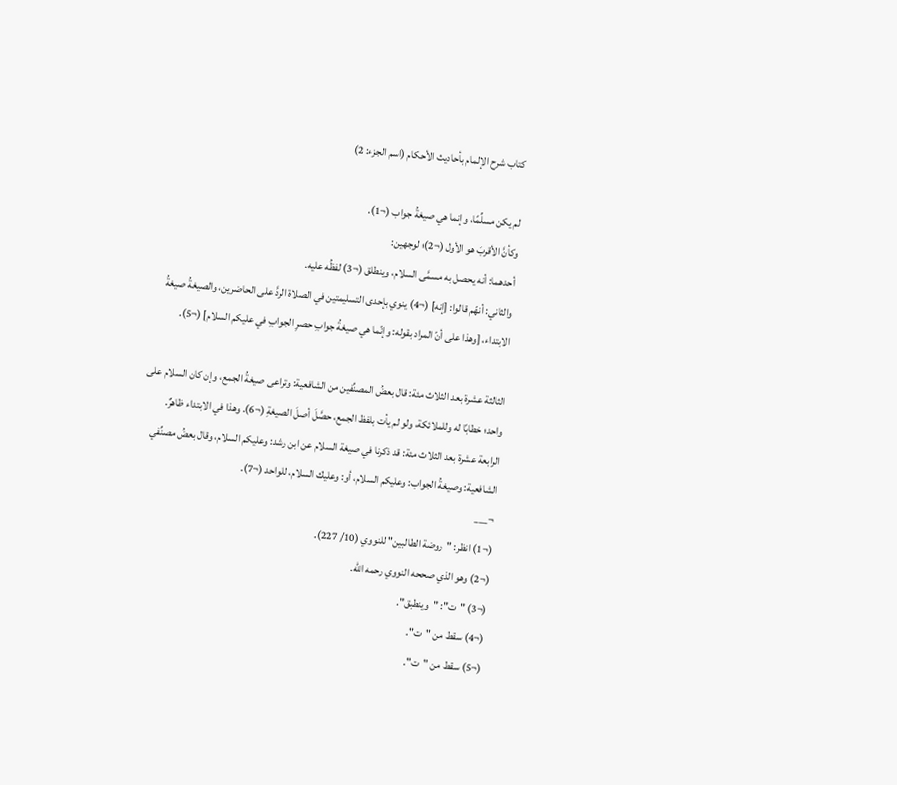كتاب شرح الإلمام بأحاديث الأحكام (اسم الجزء: 2)

لم يكن مسلِّمًا، وإنما هي صيغةُ جواب (¬1).
وكأنَّ الأقربَ هو الأول (¬2)؛ لوجهين:
أحدهما: أنه يحصل به مسمَّى السلام، وينطلق (¬3) لفظُه عليه.
والثاني: أنهّم قالوا: [إنه] (¬4) ينوي بإحدى التسليمتين في الصلاة الردَّ على الحاضرين، والصيغةُ صيغةُ الابتداء، [وهذا على أنّ المراد بقوله: وإنّما هي صيغةُ جوابِ حصرِ الجوابِ في عليكم السلام] (¬5).

الثالثة عشرة بعد الثلاث مئة: قال بعضُ المصنِّفين من الشافعية: وتراعى صيغةُ الجمع، وإن كان السلام على واحد؛ خطابًا له وللملائكة، ولو لم يأت بلفظ الجمع، حصَّلَ أصلَ الصيغةِ (¬6). وهذا في الابتداء ظاهرٌ.
الرابعة عشرة بعد الثلاث مئة: قد ذكرنا في صيغة السلام عن ابن رشد: وعليكم السلام، وقال بعضُ مصنِّفي الشافعية: وصيغةُ الجواب: وعليكم السلام، أو: وعليك السلام، للواحد (¬7).
¬___
(¬1) انظر: "روضة الطالبين" للنووي (10/ 227).
(¬2) وهو الذي صححه النووي رحمه الله.
(¬3) "ت": "وينطبق".
(¬4) سقط من "ت".
(¬5) سقط من "ت".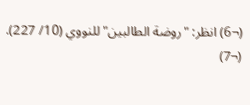(¬6) انظر: "روضة الطالبين" للنووي (10/ 227).
(¬7)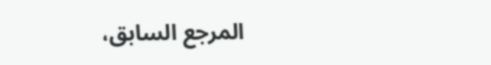المرجع السابق،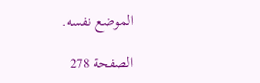الموضع نفسه.

الصفحة 278